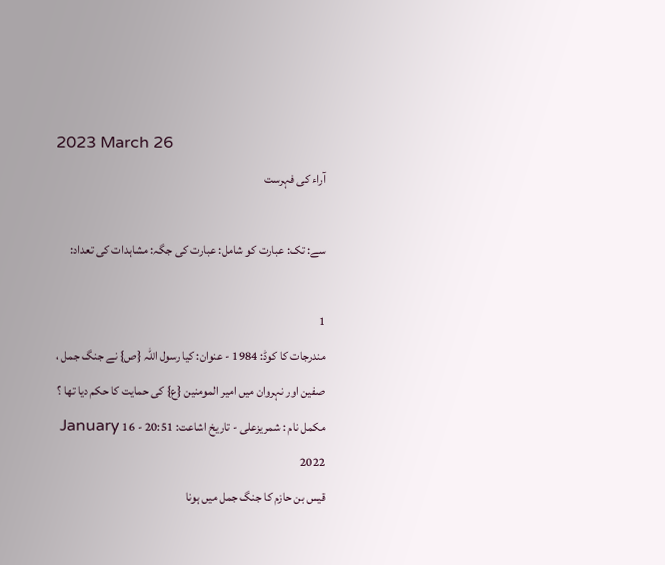2023 March 26
آراء کی فہرست

سے: تک: عبارت کو شامل: عبارت کی جگہ: مشاہدات کی تعداد:

1
مندرجات کا کوڈ: 1984 - عنوان: کیا رسول اللہ {ص} نے جنگ جمل ، صفین اور نہروان میں امیر المومنین {ع} کی حمایت کا حکم دیا تھا ؟
مکمل نام : شمریزعلی - تاریخ اشاعت: 20:51 - 16 January 2022
قیس بن حازم کا جنگ جمل میں ہونا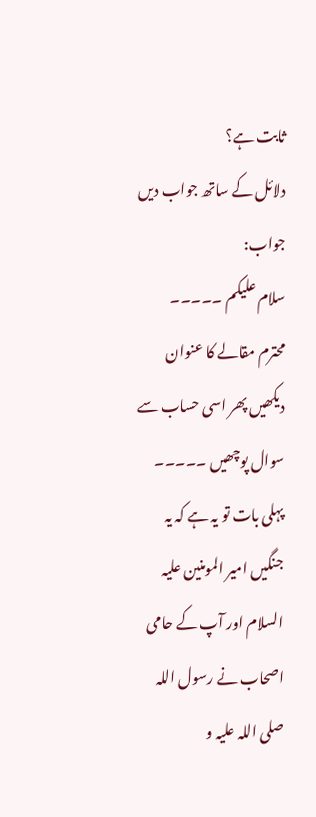ثابت ہے؟
دلائل کے ساتھ جواب دیں
جواب:
سلام علیکم ۔۔۔۔۔
محترم مقالے کا عنوان دیکھیں پھر اسی حساب سے سوال پوچھیں ۔۔۔۔۔
پہلی بات تو یہ ہے کہ یہ جنگیں امیر المومنین علیہ السلام اور آپ کے حامی اصحاب نے رسول اللہ صلی اللہ علیہ و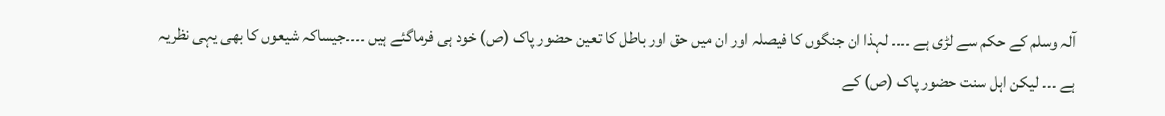آلہ وسلم کے حکم سے لڑی ہے ۔۔۔۔ لہذا ان جنگوں کا فیصلہ اور ان میں حق اور باطل کا تعین حضور پاک (ص) خود ہی فرماگئے ہیں ۔۔۔۔جیساکہ شیعوں کا بھی یہی نظریہ ہے ۔۔۔ لیکن اہل سنت حضور پاک (ص) کے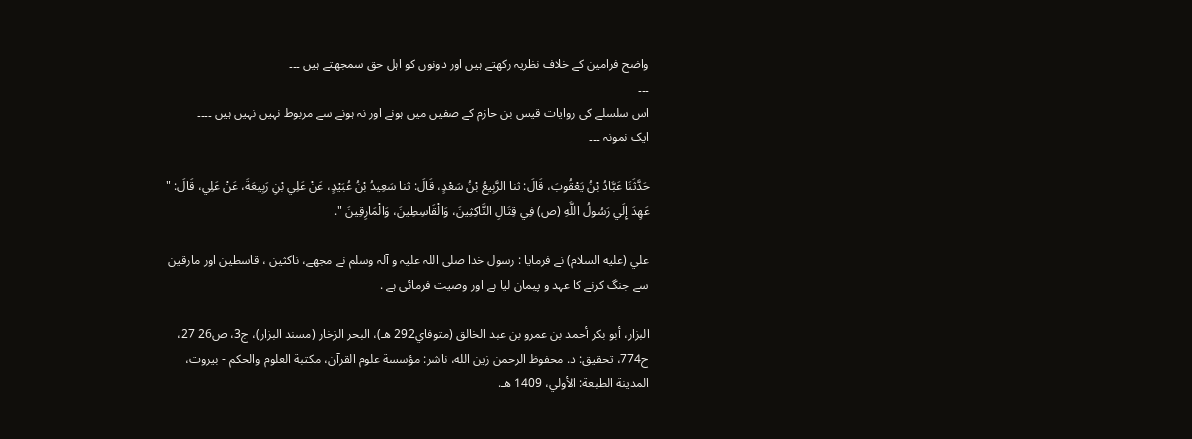واضح فرامین کے خلاف نظریہ رکھتے ہیں اور دونوں کو اہل حق سمجھتے ہیں ۔۔۔
۔۔۔
اس سلسلے کی روایات قیس بن حازم کے صفیں میں ہونے اور نہ ہونے سے مربوط نہیں نہیں ہیں ۔۔۔۔
ایک نمونہ ۔۔۔

حَدَّثَنَا عَبَّادُ بْنُ يَعْقُوبَ، قَالَ: ثنا الرَّبِيعُ بْنُ سَعْدٍ، قَالَ: ثنا سَعِيدُ بْنُ عُبَيْدٍ، عَنْ عَلِي بْنِ رَبِيعَةَ، عَنْ عَلِي، قَالَ: " عَهِدَ إِلَي رَسُولُ اللَّهِ (ص) فِي قِتَالِ النَّاكِثِينَ، وَالْقَاسِطِينَ، وَالْمَارِقِينَ ".

علي (عليه السلام) نے فرمایا : رسول خدا صلی اللہ علیہ و آلہ وسلم نے مجھے، ناكثين ، قاسطين اور مارقين سے جنگ کرنے کا عہد و پیمان لیا ہے اور وصیت فرمائی ہے .

البزار، أبو بكر أحمد بن عمرو بن عبد الخالق (متوفاي292 هـ)، البحر الزخار (مسند البزار)، ج3، ص26 27، ح774، تحقيق: د. محفوظ الرحمن زين الله، ناشر: مؤسسة علوم القرآن، مكتبة العلوم والحكم - بيروت، المدينة الطبعة: الأولي، 1409 هـ.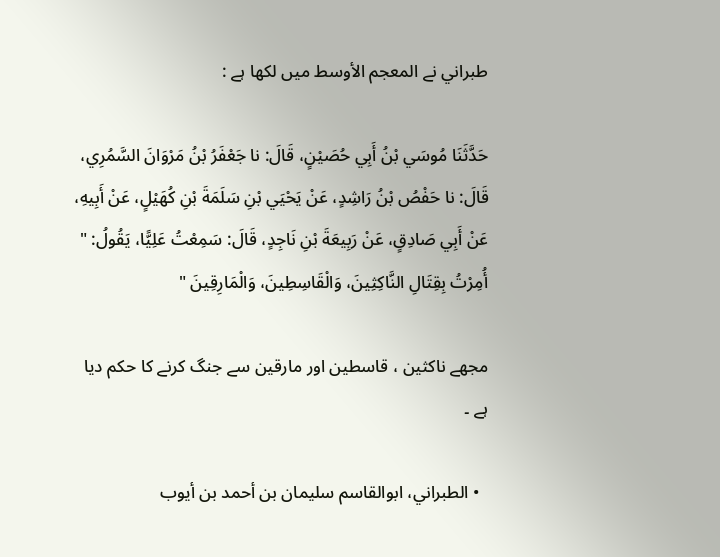طبراني نے المعجم الأوسط میں لکھا ہے :

حَدَّثَنَا مُوسَي بْنُ أَبِي حُصَيْنٍ، قَالَ: نا جَعْفَرُ بْنُ مَرْوَانَ السَّمُرِي، قَالَ: نا حَفْصُ بْنُ رَاشِدٍ، عَنْ يَحْيَي بْنِ سَلَمَةَ بْنِ كُهَيْلٍ، عَنْ أَبِيهِ، عَنْ أَبِي صَادِقٍ، عَنْ رَبِيعَةَ بْنِ نَاجِدٍ، قَالَ: سَمِعْتُ عَلِيًّا، يَقُولُ: " أُمِرْتُ بِقِتَالِ النَّاكِثِينَ، وَالْقَاسِطِينَ، وَالْمَارِقِينَ "

مجھے ناکثین ، قاسطین اور مارقین سے جنگ کرنے کا حکم دیا ہے ۔

  • الطبراني، ابوالقاسم سليمان بن أحمد بن أيوب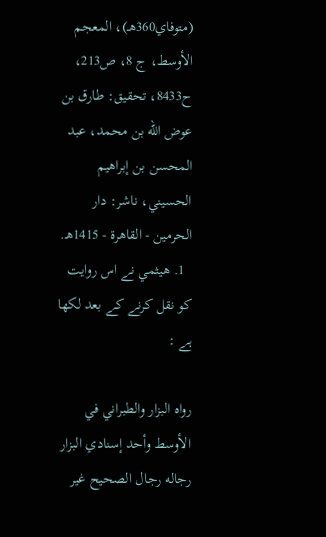(متوفاي360هـ)، المعجم الأوسط، ج 8، ص213، ح8433، تحقيق: طارق بن عوض الله بن محمد، عبد المحسن بن إبراهيم الحسيني، ناشر: دار الحرمين - القاهرة - 1415هـ.
  1. هيثمي نے اس روایت کو نقل کرنے کے بعد لکھا ہے :

رواه البزار والطبراني في الأوسط وأحد إسنادي البزار رجاله رجال الصحيح غير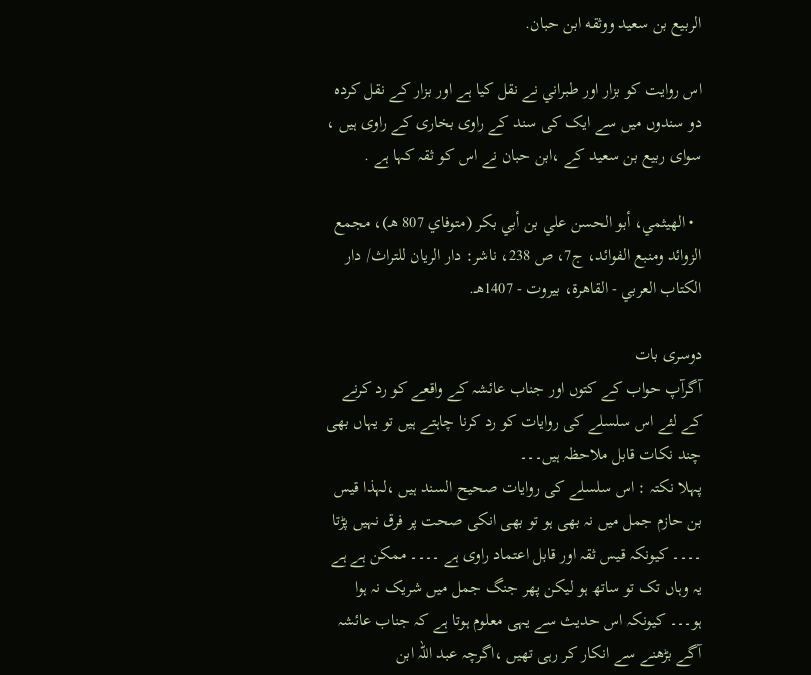الربيع بن سعيد ووثقه ابن حبان.

اس روایت کو بزار اور طبراني نے نقل کیا ہے اور بزار کے نقل کردہ دو سندوں میں سے ایک کی سند کے راوی بخاری کے راوی ہیں ، سوای ربیع بن سعید کے ،ابن حبان نے اس کو ثقہ کہا ہے .

  • الهيثمي، أبو الحسن علي بن أبي بكر (متوفاي 807 هـ)، مجمع الزوائد ومنبع الفوائد، ج7، ص 238، ناشر: دار الريان للتراث/ دار الكتاب العربي - القاهرة، بيروت - 1407هـ.

دوسری بات
آگرآپ حواب کے کتوں اور جناب عائشہ کے واقعے کو رد کرنے کے لئے اس سلسلے کی روایات کو رد کرنا چاہتے ہیں تو یہاں بھی چند نکات قابل ملاحظہ ہیں۔۔۔
پہلا نکتہ : اس سلسلے کی روایات صحیح السند ہیں ،لہذا قیس بن حازم جمل میں نہ بھی ہو تو بھی انکی صحت پر فرق نہیں پڑتا ۔۔۔۔ کیونکہ قیس ثقہ اور قابل اعتماد راوی ہے ۔۔۔۔ ممکن ہے ہے یہ وہاں تک تو ساتھ ہو لیکن پھر جنگ جمل میں شریک نہ ہوا ہو۔۔۔ کیونکہ اس حدیث سے یہی معلوم ہوتا ہے کہ جناب عائشہ آگے بڑھنے سے انکار کر رہی تھیں ،اگرچہ عبد اللہ ابن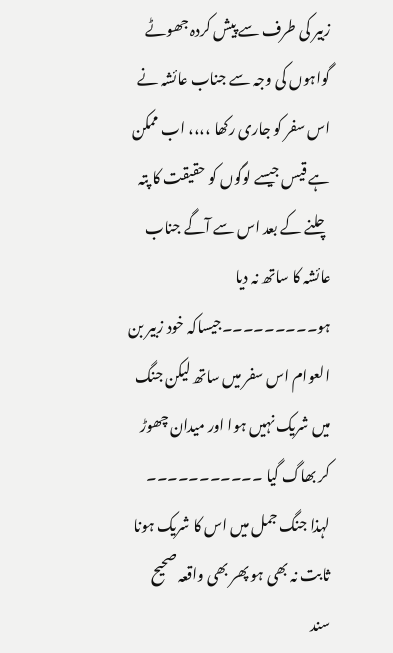زبیر کی طرف سے پیش کردہ جھوٹے گواہوں کی وجہ سے جناب عائشہ نے اس سفر کو جاری رکھا ،،،، اب ممکن ہے قیس جیسے لوگوں کو حقیقت کا پتہ چلنے کے بعد اس سے آگے جناب عائشہ کا ساتھ نہ دیا ہو۔۔۔۔۔۔۔۔۔جیساکہ خود زبیر بن العوام اس سفر میں ساتھ لیکن جنگ میں شریک نہیں ہوا اور میدان چھوڑ کر بھاگ گیا ۔۔۔۔۔۔۔۔۔۔۔ لہذا جنگ جمل میں اس کا شریک ہونا ثابت نہ بھی ہو پھر بھی واقعہ صحیح سند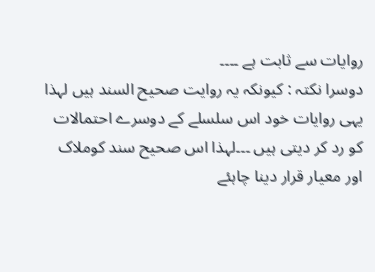روایات سے ثابت ہے ۔۔۔۔
دوسرا نکتہ : کیونکہ یہ روایت صحیح السند ہیں لہذا یہی روایات خود اس سلسلے کے دوسرے احتمالات کو رد کر دیتی ہیں ۔۔۔لہذا اس صحیح سند کوملاک اور معیار قرار دینا چاہئے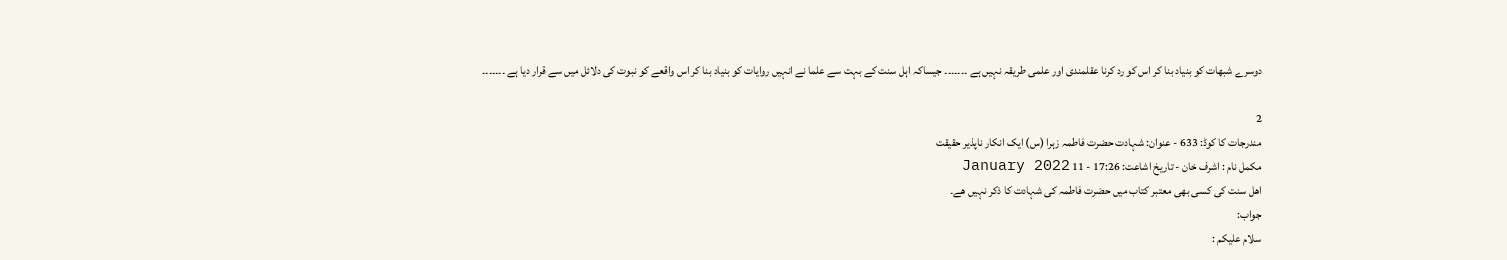دوسرے شبھات کو بنیاد بنا کر اس کو رد کرنا عقلمندی اور علمی طریقہ نہیں ہے ۔۔۔۔۔۔۔ جیساکہ اہل سنت کے بہت سے علما نے انہیں روایات کو بنیاد بنا کر اس واقعے کو نبوت کی دلائل میں سے قرار دیا ہے ۔۔۔۔۔۔۔

2
مندرجات کا کوڈ: 633 - عنوان: شہادت حضرت فاطمہ زہرا (س) ایک انكار ناپذیر حقیقت
مکمل نام : اشرف خان - تاریخ اشاعت: 17:26 - 11 January 2022
اھل سنت کی کسی بھی معتبر کتاب میں حضرت فاطمہ کی شہادت کا ذکر نہیں ھے۔
جواب:
سلام علیکم :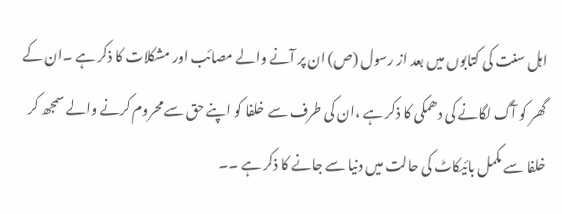اہل سنت کی کتابوں میں بعد از رسول (ص) ان پر آنے والے مصائب اور مشکلات کا ذکر ہے ۔ان کے گھر کو آگ لگانے کی دھمکی کا ذکر ہے ،ان کی طرف سے خلفا کو اپنے حق سے محروم کرنے والے سمجھ کر خلفا سے مکمل بائیکاٹ کی حالت میں دنیا سے جانے کا ذکر ہے ۔۔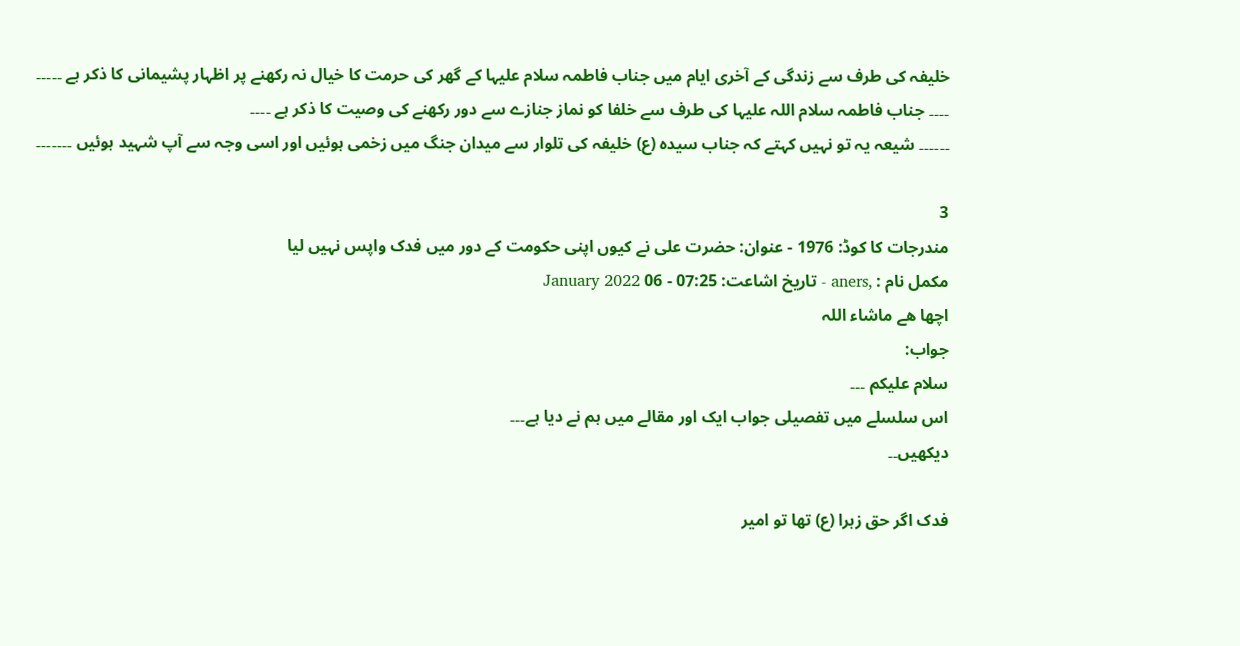خلیفہ کی طرف سے زندگی کے آخری ایام میں جناب فاطمہ سلام علیہا کے گھر کی حرمت کا خیال نہ رکھنے پر اظہار پشیمانی کا ذکر ہے ۔۔۔۔۔
۔۔۔۔ جناب فاطمہ سلام اللہ علیہا کی طرف سے خلفا کو نماز جنازے سے دور رکھنے کی وصیت کا ذکر ہے ۔۔۔۔
۔۔۔۔۔۔ شیعہ یہ تو نہیں کہتے کہ جناب سیدہ (ع) خلیفہ کی تلوار سے میدان جنگ میں زخمی ہوئیں اور اسی وجہ سے آپ شہید ہوئیں ۔۔۔۔۔۔۔

3
مندرجات کا کوڈ: 1976 - عنوان: حضرت علی نے کیوں اپنی حکومت کے دور میں فدک واپس نہیں لیا
مکمل نام : ,aners - تاریخ اشاعت: 07:25 - 06 January 2022
اچھا ھے ماشاء اللہ
جواب:
سلام علیکم ۔۔۔
اس سلسلے میں تفصیلی جواب ایک اور مقالے میں ہم نے دیا ہے۔۔۔
دیکھیں۔۔

فدک اگر حق زہرا (ع) تھا تو امیر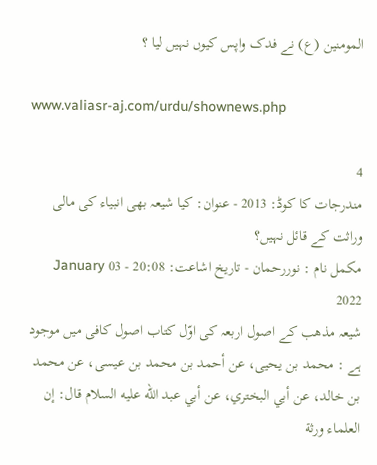المومنین (ع) نے فدک واپس کیوں نہیں لیا ؟

www.valiasr-aj.com/urdu/shownews.php

4
مندرجات کا کوڈ: 2013 - عنوان: کیا شیعہ بھی انبیاء کی مالی وراثت کے قائل نہیں؟
مکمل نام : نوررحمان - تاریخ اشاعت: 20:08 - 03 January 2022
شیعہ مذھب کے اصول اربعہ کی اوّل کتاب اصول کافی میں موجود ہے : محمد بن يحيى، عن أحمد بن محمد بن عيسى، عن محمد بن خالد، عن أبي البختري، عن أبي عبد الله عليه السلام قال: إن العلماء ورثة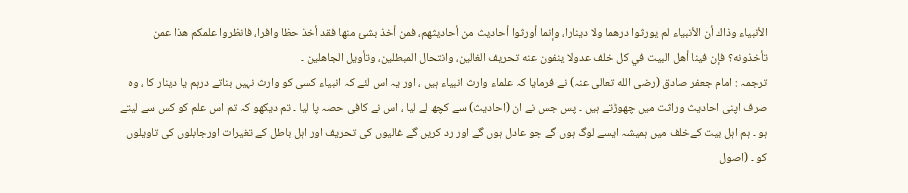الأنبياء وذاك أن الأنبياء لم يورثوا درهما ولا دينارا، وإنما أورثوا أحاديث من أحاديثهم، فمن أخذ بشئ منها فقد أخذ حظا وافرا، فانظروا علمكم هذا عمن تأخذونه؟ فإن فينا أهل البيت في كل خلف عدولا ينفون عنه تحريف الغالين، وانتحال المبطلين، وتأويل الجاهلين ۔
ترجمہ : امام جعفر صادق (رضی الله تعالی عنہ) نے فرمایا کہ علماء وارث انبیاء ہیں ، اور یہ اس لئے کہ انبیاء کسی کو وارث نہیں بناتے درہم یا دینار کا ، وه صرف اپنی احادیث وراثت میں چھوڑتے ہیں ۔ پس جس نے ان (احادیث) سے کچھ لے لیا ، اس نے کافی حصہ پا لیا ۔ تم دیکھو کہ تم اس علم کو کس سے لیتے ہو ۔ ہم اہل بیت کےخلف میں ہمیشہ ایسے لوگ ہوں گے جو عادل ہوں گے اور رد کریں گے غالیوں کی تحریف اور اہل باطل کے تغیرات اورجابلوں کی تاویلوں کو ۔ (اصول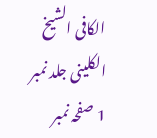الکافی الشیخ الکلینی جلد نمبر 1 صفحہ نمبر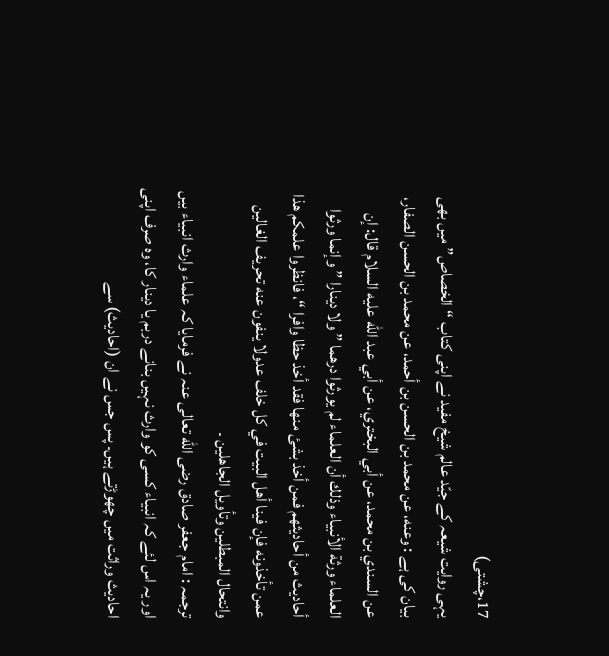17،چشتی)
یہی روایت شیعہ کے جیّد عالم شیخ مفید نے اپنی کتاب “الخصاص” میں بھی بیان کی ہے : وعنه، عن محمد بن الحسن بن أحمد، عن محمد بن الحسن الصفار، عن السندي بن محمد، عن أبي البختري، عن أبي عبد الله عليه السلام قال: إن العلماء ورثة الأنبياء وذلك أن العلماء لم يورثوا درهما ” ولا دينارا ” وإنما ورثوا أحاديث من أحاديثهم فمن أخذ بشئ منها فقد أخذ حظا وافرا “، فانظروا علمكم هذا عمن تأخذونه فإن فينا أهل البيت في كل خلف عدولا ينفون عنه تحريف الغالين وانتحال المبطلين وتأويل الجاهلين ۔
ترجمہ : امام جعفر صادق رضی الله تعالی عنہ نے فرمایا کہ علماء وارث انبیاء بیں اور یہ اس لئے کہ انبیاء کسی کو وارث نہیں بنانے دربم یا دینار کا، وه صرف اپنی احادیث وراثت میں چھوڑتے ہیں۔ پس جس نے ان (احادیث) سے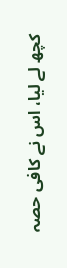کچھ لے لیا، اس نے کافی حصہ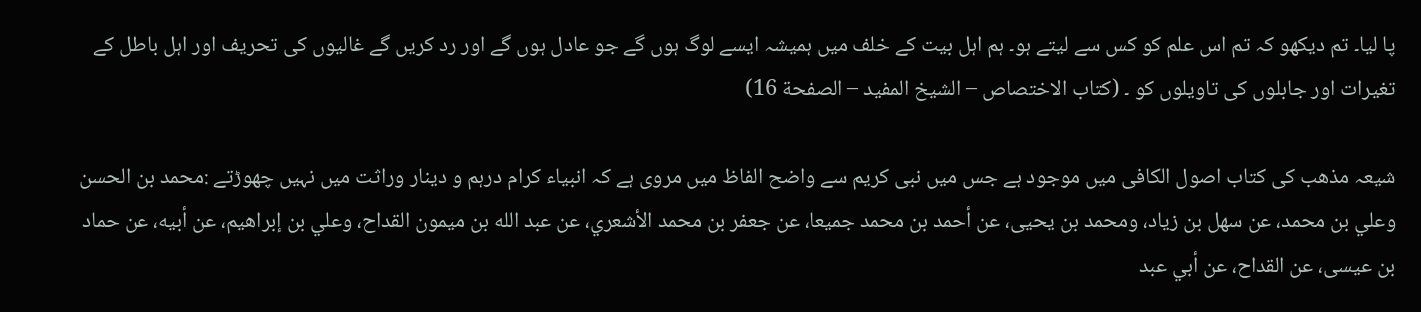پا لیا۔ تم دیکھو کہ تم اس علم کو کس سے لیتے ہو۔ ہم اہل بیت کے خلف میں ہمیشہ ایسے لوگ ہوں گے جو عادل ہوں گے اور رد کریں گے غالیوں کی تحریف اور اہل باطل کے تغیرات اور جابلوں کی تاویلوں کو ۔ (كتاب الاختصاص – الشيخ المفيد – الصفحة 16)

شیعہ مذھب کی کتاب اصول الکافی میں موجود ہے جس میں نبی کریم سے واضح الفاظ میں مروی ہے کہ انبیاء کرام درہم و دینار وراثت میں نہیں چھوڑتے :محمد بن الحسن وعلي بن محمد، عن سهل بن زياد، ومحمد بن يحيى، عن أحمد بن محمد جميعا، عن جعفر بن محمد الأشعري، عن عبد الله بن ميمون القداح، وعلي بن إبراهيم، عن أبيه، عن حماد بن عيسى، عن القداح، عن أبي عبد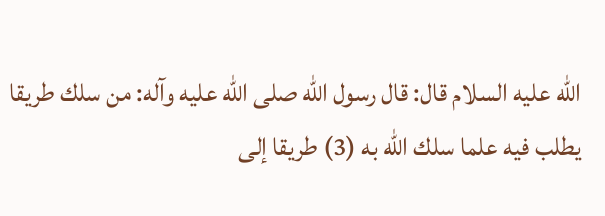الله عليه السلام قال: قال رسول الله صلى الله عليه وآله: من سلك طريقا يطلب فيه علما سلك الله به (3) طريقا إلى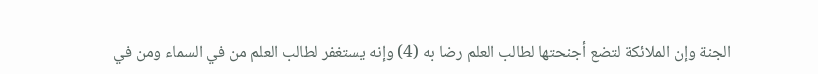الجنة وإن الملائكة لتضع أجنحتها لطالب العلم رضا به (4) وإنه يستغفر لطالب العلم من في السماء ومن في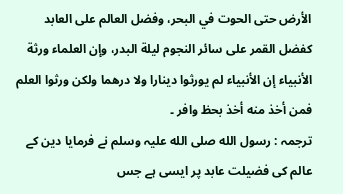الأرض حتى الحوت في البحر، وفضل العالم على العابد كفضل القمر على سائر النجوم ليلة البدر، وإن العلماء ورثة الأنبياء إن الأنبياء لم يورثوا دينارا ولا درهما ولكن ورثوا العلم فمن أخذ منه أخذ بحظ وافر ۔
ترجمہ : رسول الله صلى الله علیہ وسلم نے فرمایا دین کے عالم کی فضیلت عابد پر ایسی ہے جس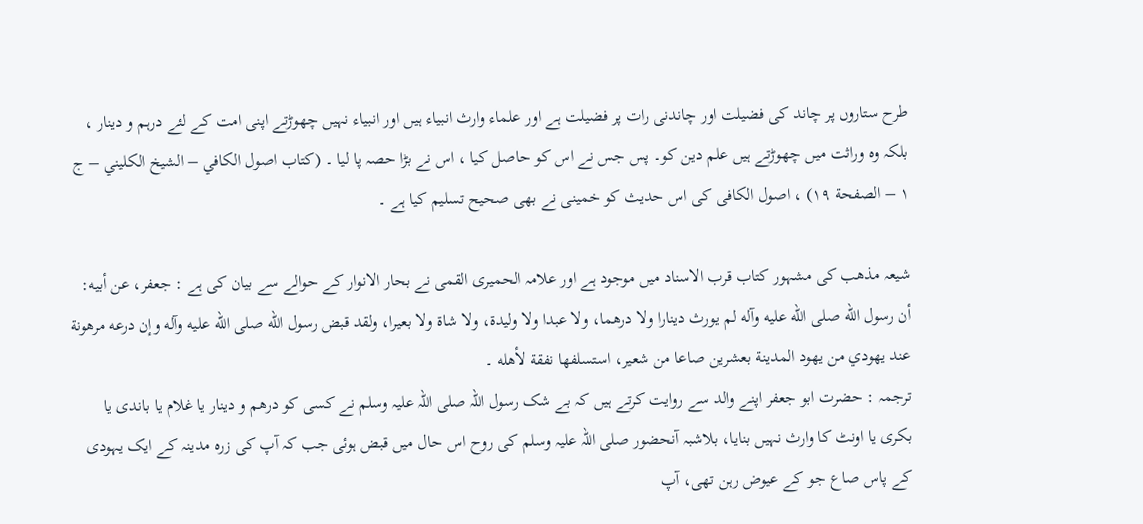طرح ستاروں پر چاند کی فضیلت اور چاندنی رات پر فضیلت ہے اور علماء وارث انبیاء ہیں اور انبیاء نہیں چھوڑتے اپنی امت کے لئے درہم و دینار ، بلکہ وہ وراثت میں چھوڑتے ہیں علم دین کو۔ پس جس نے اس کو حاصل کیا ، اس نے بڑا حصہ پا لیا ۔ (کتاب اصول الكافي – الشيخ الكليني – ج ۱ – الصفحة ۱۹) ، اصول الکافی کی اس حدیث کو خمینی نے بھی صحیح تسلیم کیا ہے ۔

شیعہ مذھب کی مشہور کتاب قرب الاسناد میں موجود ہے اور علامہ الحمیری القمی نے بحار الانوار کے حوالے سے بیان کی ہے : جعفر، عن أبيه: أن رسول الله صلى الله عليه وآله لم يورث دينارا ولا درهما، ولا عبدا ولا وليدة، ولا شاة ولا بعيرا، ولقد قبض رسول الله صلى الله عليه وآله وإن درعه مرهونة عند يهودي من يهود المدينة بعشرين صاعا من شعير، استسلفها نفقة لأهله ۔
ترجمہ : حضرت ابو جعفر اپنے والد سے روایت کرتے ہیں کہ بے شک رسول اللہ صلی اللہ علیہ وسلم نے کسی کو درھم و دینار یا غلام یا باندی یا بکری یا اونٹ کا وارث نہیں بنایا، بلاشبہ آنحضور صلی اللہ علیہ وسلم کی روح اس حال میں قبض ہوئی جب کہ آپ کی زرہ مدینہ کے ایک یہودی کے پاس صاع جو کے عیوض رہن تھی، آپ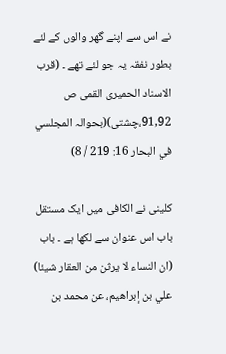نے اس سے اپنے گھر والوں کے لئے بطور نفقہ یہ جو لئے تھے ۔ (قرب الاسناد الحمیری القمی ص 91,92،چشتی)(بحوالہ المجلسي في البحار 16: 219 / 8)

کلینی نے الکافی میں ایک مستقل باب اس عنوان سے لکھا ہے ۔ باب (ان النساء لا يرثن من العقار شيئا) علي بن إبراهيم، عن محمد بن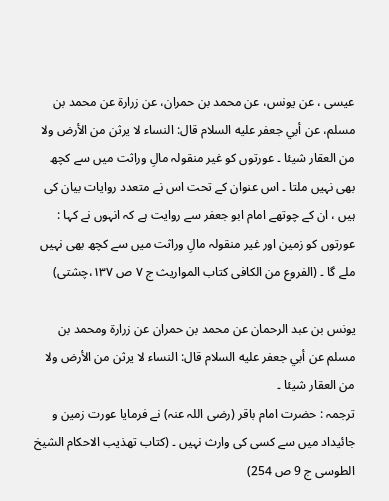عيسى ، عن يونس، عن محمد بن حمران، عن زرارة عن محمد بن مسلم، عن أبي جعفر عليه السلام قال: النساء لا يرثن من الأرض ولا من العقار شيئا ۔ عورتوں کو غیر منقولہ مالِ وراثت میں سے کچھ بھی نہیں ملتا ۔ اس عنوان کے تحت اس نے متعدد روایات بیان کی ہیں ، ان کے چوتھے امام ابو جعفر سے روایت ہے کہ انہوں نے کہا : عورتوں کو زمین اور غیر منقولہ مالِ وراثت میں سے کچھ بھی نہیں ملے گا ۔ (الفروع من الکافی کتاب المواریث ج ۷ ص ۱۳۷،چشتی)

يونس بن عبد الرحمان عن محمد بن حمران عن زرارة ومحمد بن مسلم عن أبي جعفر عليه السلام قال: النساء لا يرثن من الأرض ولا من العقار شيئا ۔
ترجمہ : حضرت امام باقر (رضی اللہ عنہ) نے فرمایا عورت زمین و جائیداد میں سے کسی کی وارث نہیں ۔ (کتاب تھذیب الاحکام الشیخ الطوسی ج 9 ص 254)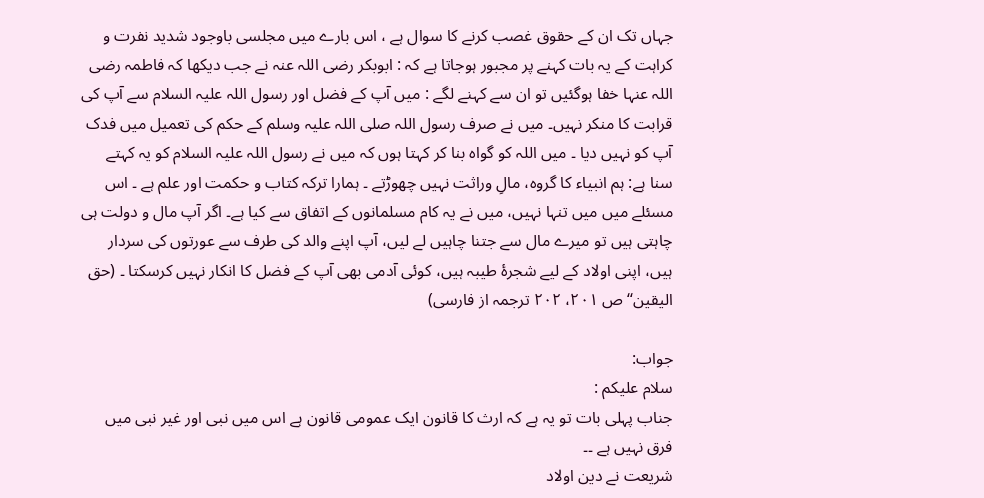جہاں تک ان کے حقوق غصب کرنے کا سوال ہے ، اس بارے میں مجلسی باوجود شدید نفرت و کراہت کے یہ بات کہنے پر مجبور ہوجاتا ہے کہ : ابوبکر رضی اللہ عنہ نے جب دیکھا کہ فاطمہ رضی اللہ عنہا خفا ہوگئیں تو ان سے کہنے لگے : میں آپ کے فضل اور رسول اللہ علیہ السلام سے آپ کی قرابت کا منکر نہیں۔ میں نے صرف رسول اللہ صلی اللہ علیہ وسلم کے حکم کی تعمیل میں فدک آپ کو نہیں دیا ۔ میں اللہ کو گواہ بنا کر کہتا ہوں کہ میں نے رسول اللہ علیہ السلام کو یہ کہتے سنا ہے: ہم انبیاء کا گروہ، مالِ وراثت نہیں چھوڑتے ۔ ہمارا ترکہ کتاب و حکمت اور علم ہے ۔ اس مسئلے میں میں تنہا نہیں، میں نے یہ کام مسلمانوں کے اتفاق سے کیا ہے۔ اگر آپ مال و دولت ہی چاہتی ہیں تو میرے مال سے جتنا چاہیں لے لیں، آپ اپنے والد کی طرف سے عورتوں کی سردار ہیں، اپنی اولاد کے لیے شجرۂ طیبہ ہیں، کوئی آدمی بھی آپ کے فضل کا انکار نہیں کرسکتا ۔ (حق الیقین‘‘ ص ۲۰۱، ۲۰۲ ترجمہ از فارسی)

جواب:
سلام علیکم :
جناب پہلی بات تو یہ ہے کہ ارث کا قانون ایک عمومی قانون ہے اس میں نبی اور غیر نبی میں فرق نہیں ہے ۔۔
شریعت نے دین اولاد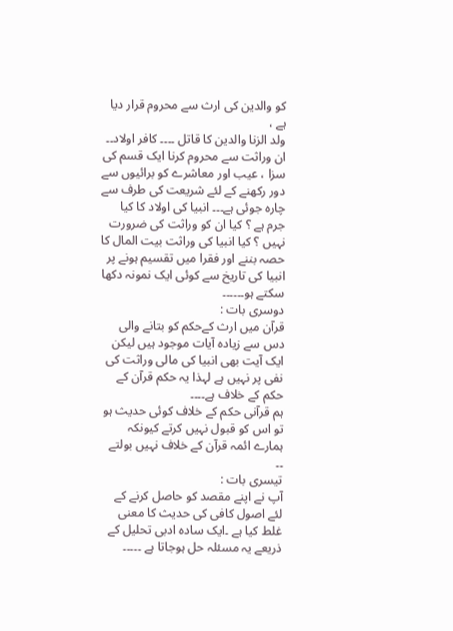کو والدین کی ارث سے محروم قرار دیا ہے ،
ولد الزنا والدین کا قاتل ۔۔۔۔ کافر اولاد۔۔
ان وراثت سے محروم کرنا ایک قسم کی سزا ، عیب اور معاشرے کو برائیوں سے دور رکھنے کے لئے شریعت کی طرف سے چارہ جوئی ہے۔۔۔ انبیا کی اولاد کا کیا جرم ہے ؟ کیا ان کو وراثت کی ضرورت نہیں ؟ کیا انبیا کی وراثت بیت المال کا حصہ بننے اور فقرا میں تقسیم ہونے پر انبیا کی تاریخ سے کوئی ایک نمونہ دکھا سکتے ہو۔۔۔۔۔۔
دوسری بات :
قرآن میں ارث کےحکم کو بتانے والی دس سے زیادہ آیات موجود ہیں لیکن ایک آیت بھی انبیا کی مالی وراثت کی نفی پر نہیں ہے لہذا یہ حکم قرآن کے حکم کے خلاف ہے۔۔۔۔
ہم قرآنی حکم کے خلاف کوئی حدیث ہو تو اس کو قبول نہیں کرتے کیونکہ ہمارے ائمہ قرآن کے خلاف نہیں بولتے ۔۔
تیسری بات :
آپ نے اپنے مقصد کو حاصل کرنے کے لئے اصول کافی کی حدیث کا معنی غلط کیا ہے ۔ایک سادہ ادبی تحلیل کے ذریعے یہ مسئلہ حل ہوجاتا ہے ۔۔۔۔۔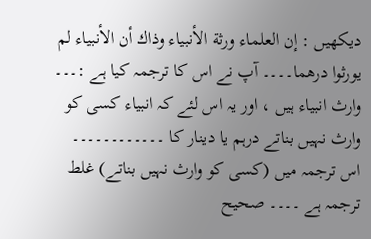دیکھیں : إن العلماء ورثة الأنبياء وذاك أن الأنبياء لم يورثوا درهما۔۔۔۔ آپ نے اس کا ترجمہ کیا ہے :۔۔۔ وارث انبیاء ہیں ، اور یہ اس لئے کہ انبیاء کسی کو وارث نہیں بناتے درہم یا دینار کا ۔۔۔۔۔۔۔۔۔۔۔۔
اس ترجمہ میں (کسی کو وارث نہیں بناتے) غلط ترجمہ ہے ۔۔۔۔ صحیح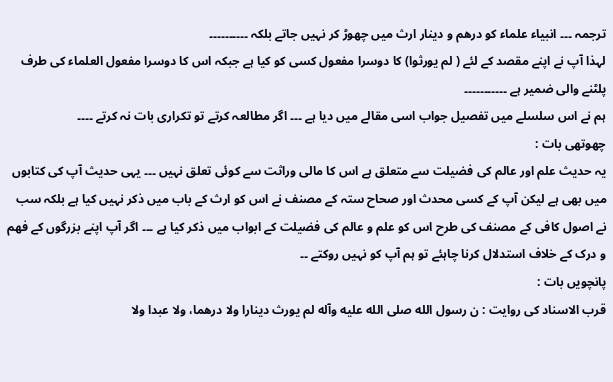ترجمہ ۔۔۔ انبیاء علماء کو درھم و دینار ارث میں چھوڑ کر نہیں جاتے بلکہ ۔۔۔۔۔۔۔۔۔۔
لہذا آپ نے اپنے مقصد کے لئے ( لم يورثوا) کا دوسرا مفعول کسی کو کیا ہے جبکہ اس کا دوسرا مفعول العلماء کی طرف پلٹنے والی ضمیر ہے ۔۔۔۔۔۔۔۔۔۔۔
ہم نے اس سلسلے میں تفصیل جواب اسی مقالے میں دیا ہے ۔۔۔ اگر مطالعہ کرتے تو تکراری بات نہ کرتے ۔۔۔۔
چھوتھی بات :
یہ حدیث علم اور عالم کی فضیلت سے متعلق ہے اس کا مالی وراثت سے کوئی تعلق نہیں ۔۔۔ یہی حدیث آپ کی کتابوں میں بھی ہے لیکن آپ کے کسی محدث اور صحاح ستہ کے مصنف نے اس کو ارث کے باب میں ذکر نہیں کیا ہے بلکہ سب نے اصول کافی کے مصنف کی طرح اس کو علم و عالم کی فضیلت کے ابواب میں ذکر کیا ہے ۔۔۔ اگر آپ اپنے بزرگوں کے فھم و درک کے خلاف استدلال کرنا چاہئے تو ہم آپ کو نہیں روکتے ۔۔
پانچویں بات :
قرب الاسناد کی روایت : ن رسول الله صلى الله عليه وآله لم يورث دينارا ولا درهما، ولا عبدا ولا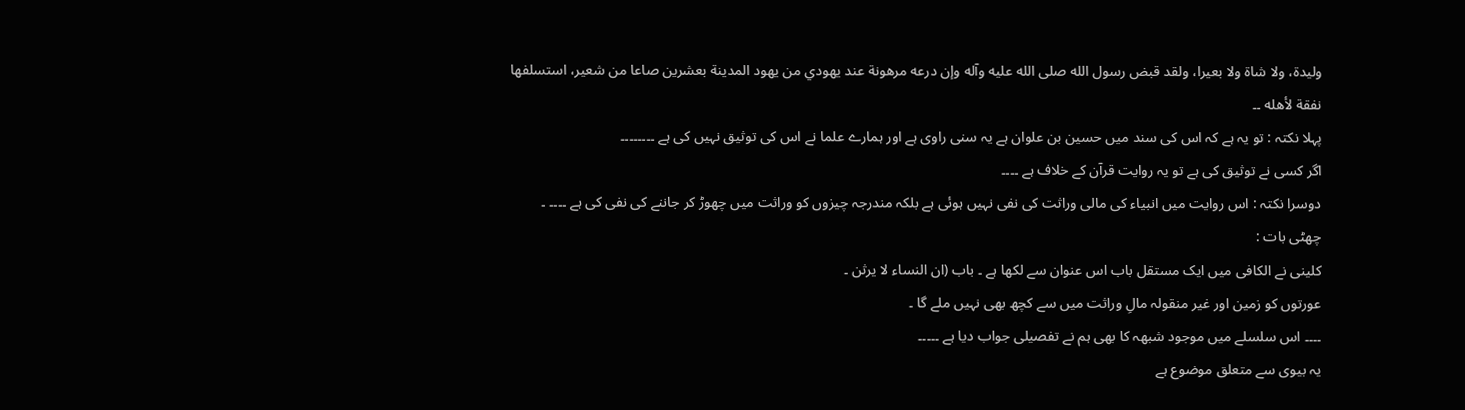وليدة، ولا شاة ولا بعيرا، ولقد قبض رسول الله صلى الله عليه وآله وإن درعه مرهونة عند يهودي من يهود المدينة بعشرين صاعا من شعير، استسلفها نفقة لأهله ۔۔
پہلا نکتہ : تو یہ ہے کہ اس کی سند میں حسین بن علوان ہے یہ سنی راوی ہے اور ہمارے علما نے اس کی توثیق نہیں کی ہے ۔۔۔۔۔۔۔۔
اگر کسی نے توثیق کی ہے تو یہ روایت قرآن کے خلاف ہے ۔۔۔۔
دوسرا نکتہ : اس روایت میں انبیاء کی مالی وراثت کی نفی نہیں ہوئی ہے بلکہ مندرجہ چیزوں کو وراثت میں چھوڑ کر جاننے کی نفی کی ہے ۔۔۔۔ ۔
چھٹی بات :
کلینی نے الکافی میں ایک مستقل باب اس عنوان سے لکھا ہے ۔ باب (ان النساء لا يرثن ۔
عورتوں کو زمین اور غیر منقولہ مالِ وراثت میں سے کچھ بھی نہیں ملے گا ۔
۔۔۔۔ اس سلسلے میں موجود شبھہ کا بھی ہم نے تفصیلی جواب دیا ہے ۔۔۔۔۔
یہ بیوی سے متعلق موضوع ہے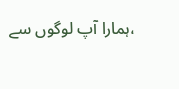،ہمارا آپ لوگوں سے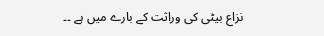نزاع بیٹی کی وراثت کے بارے میں ہے ۔۔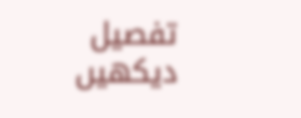تفصیل دیکھیں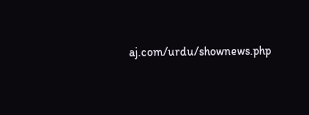aj.com/urdu/shownews.php